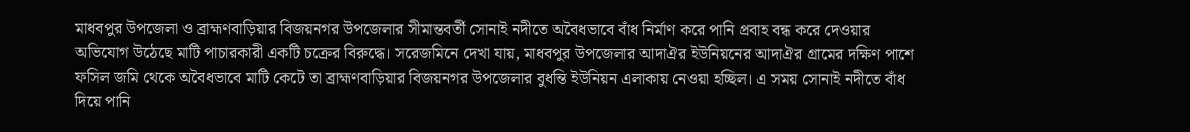মাধবপুর উপজেলা ও ব্রাহ্মণবাড়িয়ার বিজয়নগর উপজেলার সীমান্তবর্তী সোনাই নদীতে অবৈধভাবে বাঁধ নির্মাণ করে পানি প্রবাহ বন্ধ করে দেওয়ার অভিযোগ উঠেছে মাটি পাচারকারী একটি চক্রের বিরুদ্ধে। সরেজমিনে দেখা যায়, মাধবপুর উপজেলার আদাঐর ইউনিয়নের আদাঐর গ্রামের দক্ষিণ পাশে ফসিল জমি থেকে অবৈধভাবে মাটি কেটে তা ব্রাহ্মণবাড়িয়ার বিজয়নগর উপজেলার বুধন্তি ইউনিয়ন এলাকায় নেওয়া হচ্ছিল। এ সময় সোনাই নদীতে বাঁধ দিয়ে পানি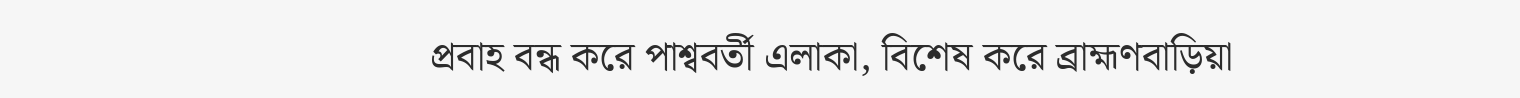প্রবাহ বন্ধ করে পাশ্ববর্তী এলাকা, বিশেষ করে ব্রাহ্মণবাড়িয়া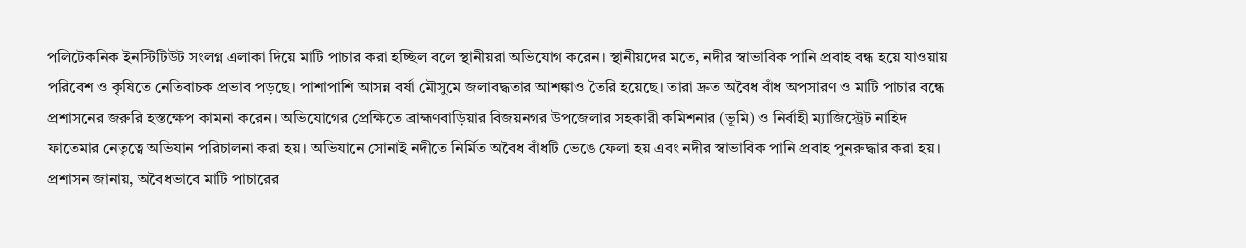পলিটেকনিক ইনস্টিটিউট সংলগ্ন এলাকা দিয়ে মাটি পাচার করা হচ্ছিল বলে স্থানীয়রা অভিযোগ করেন। স্থানীয়দের মতে, নদীর স্বাভাবিক পানি প্রবাহ বন্ধ হয়ে যাওয়ায় পরিবেশ ও কৃষিতে নেতিবাচক প্রভাব পড়ছে। পাশাপাশি আসন্ন বর্ষা মৌসুমে জলাবদ্ধতার আশঙ্কাও তৈরি হয়েছে। তারা দ্রুত অবৈধ বাঁধ অপসারণ ও মাটি পাচার বন্ধে প্রশাসনের জরুরি হস্তক্ষেপ কামনা করেন। অভিযোগের প্রেক্ষিতে ব্রাহ্মণবাড়িয়ার বিজয়নগর উপজেলার সহকারী কমিশনার (ভূমি) ও নির্বাহী ম্যাজিস্ট্রেট নাহিদ ফাতেমার নেতৃত্বে অভিযান পরিচালনা করা হয়। অভিযানে সোনাই নদীতে নির্মিত অবৈধ বাঁধটি ভেঙে ফেলা হয় এবং নদীর স্বাভাবিক পানি প্রবাহ পুনরুদ্ধার করা হয়। প্রশাসন জানায়, অবৈধভাবে মাটি পাচারের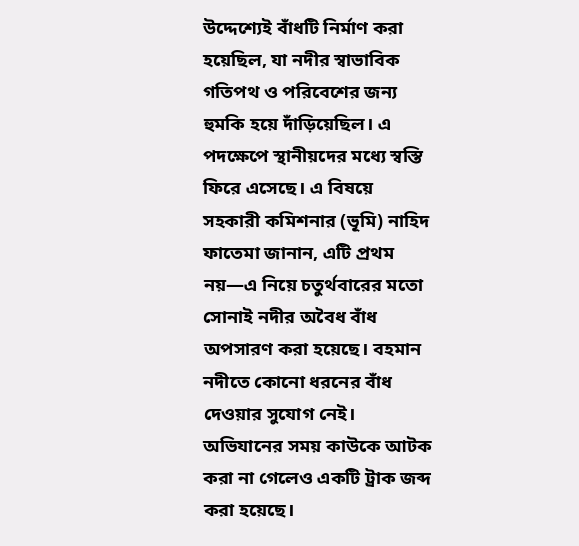উদ্দেশ্যেই বাঁধটি নির্মাণ করা হয়েছিল, যা নদীর স্বাভাবিক গতিপথ ও পরিবেশের জন্য হুমকি হয়ে দাঁড়িয়েছিল। এ পদক্ষেপে স্থানীয়দের মধ্যে স্বস্তি ফিরে এসেছে। এ বিষয়ে সহকারী কমিশনার (ভূমি) নাহিদ ফাতেমা জানান, এটি প্রথম নয়—এ নিয়ে চতুর্থবারের মতো সোনাই নদীর অবৈধ বাঁধ অপসারণ করা হয়েছে। বহমান নদীতে কোনো ধরনের বাঁধ দেওয়ার সুযোগ নেই। অভিযানের সময় কাউকে আটক করা না গেলেও একটি ট্রাক জব্দ করা হয়েছে।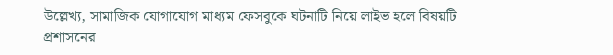উল্লেখ্য, সামাজিক যোগাযোগ মাধ্যম ফেসবুকে ঘটনাটি নিয়ে লাইভ হলে বিষয়টি প্রশাসনের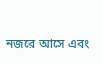নজরে আসে এবং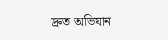দ্রুত অভিযান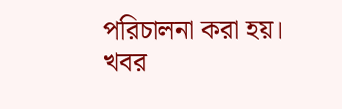পরিচালনা করা হয়।
খবর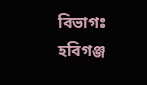বিভাগঃ
হবিগঞ্জ